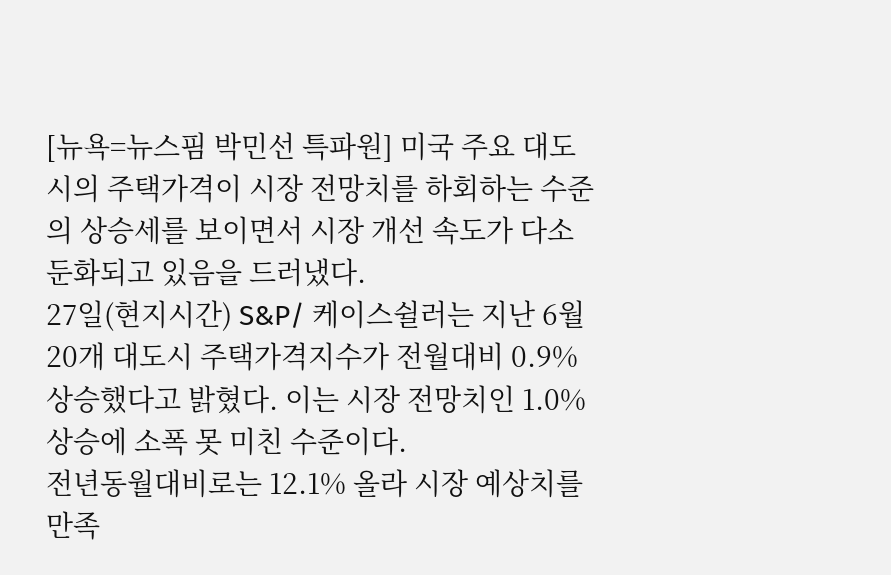[뉴욕=뉴스핌 박민선 특파원] 미국 주요 대도시의 주택가격이 시장 전망치를 하회하는 수준의 상승세를 보이면서 시장 개선 속도가 다소 둔화되고 있음을 드러냈다.
27일(현지시간) S&P/ 케이스쉴러는 지난 6월 20개 대도시 주택가격지수가 전월대비 0.9% 상승했다고 밝혔다. 이는 시장 전망치인 1.0% 상승에 소폭 못 미친 수준이다.
전년동월대비로는 12.1% 올라 시장 예상치를 만족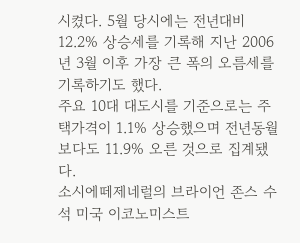시켰다. 5월 당시에는 전년대비 12.2% 상승세를 기록해 지난 2006년 3월 이후 가장 큰 폭의 오름세를 기록하기도 했다.
주요 10대 대도시를 기준으로는 주택가격이 1.1% 상승했으며 전년동월보다도 11.9% 오른 것으로 집계됐다.
소시에떼제네럴의 브라이언 존스 수석 미국 이코노미스트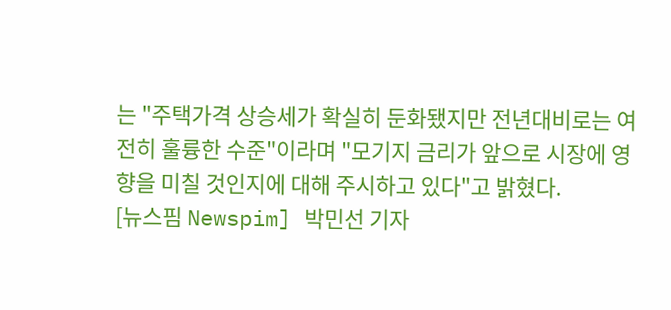는 "주택가격 상승세가 확실히 둔화됐지만 전년대비로는 여전히 훌륭한 수준"이라며 "모기지 금리가 앞으로 시장에 영향을 미칠 것인지에 대해 주시하고 있다"고 밝혔다.
[뉴스핌 Newspim] 박민선 기자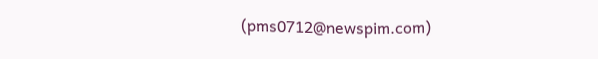(pms0712@newspim.com)